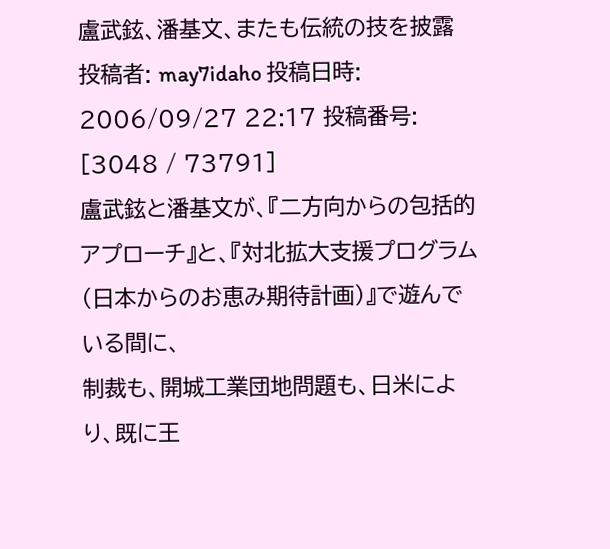盧武鉉、潘基文、またも伝統の技を披露
投稿者: may7idaho 投稿日時: 2006/09/27 22:17 投稿番号: [3048 / 73791]
盧武鉉と潘基文が、『二方向からの包括的アプローチ』と、『対北拡大支援プログラム(日本からのお恵み期待計画)』で遊んでいる間に、
制裁も、開城工業団地問題も、日米により、既に王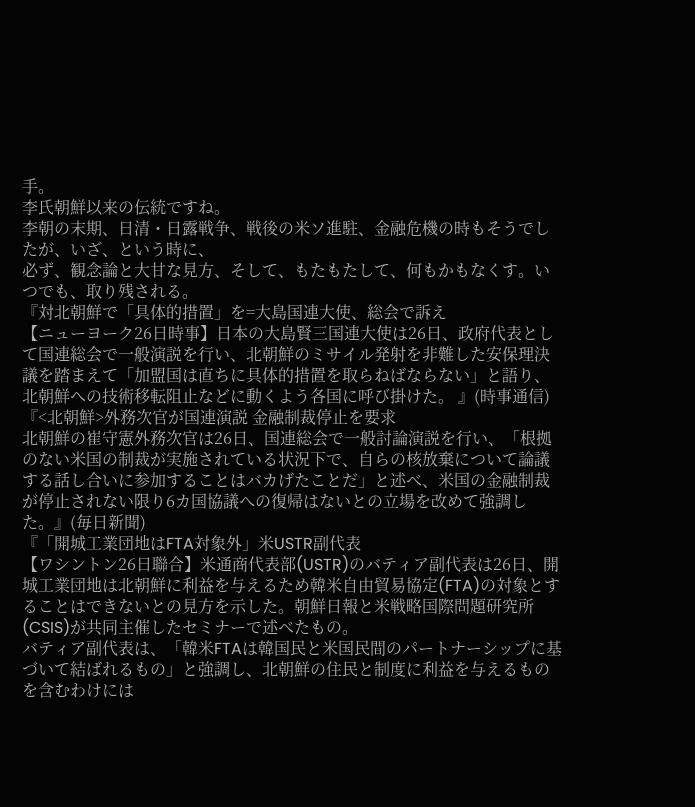手。
李氏朝鮮以来の伝統ですね。
李朝の末期、日清・日露戦争、戦後の米ソ進駐、金融危機の時もそうでしたが、いざ、という時に、
必ず、観念論と大甘な見方、そして、もたもたして、何もかもなくす。いつでも、取り残される。
『対北朝鮮で「具体的措置」を=大島国連大使、総会で訴え
【ニューヨーク26日時事】日本の大島賢三国連大使は26日、政府代表として国連総会で一般演説を行い、北朝鮮のミサイル発射を非難した安保理決議を踏まえて「加盟国は直ちに具体的措置を取らねばならない」と語り、北朝鮮への技術移転阻止などに動くよう各国に呼び掛けた。 』(時事通信)
『<北朝鮮>外務次官が国連演説 金融制裁停止を要求
北朝鮮の崔守憲外務次官は26日、国連総会で一般討論演説を行い、「根拠のない米国の制裁が実施されている状況下で、自らの核放棄について論議する話し合いに参加することはバカげたことだ」と述べ、米国の金融制裁が停止されない限り6カ国協議への復帰はないとの立場を改めて強調した。』(毎日新聞)
『「開城工業団地はFTA対象外」米USTR副代表
【ワシントン26日聯合】米通商代表部(USTR)のバティア副代表は26日、開城工業団地は北朝鮮に利益を与えるため韓米自由貿易協定(FTA)の対象とすることはできないとの見方を示した。朝鮮日報と米戦略国際問題研究所(CSIS)が共同主催したセミナーで述べたもの。
バティア副代表は、「韓米FTAは韓国民と米国民間のパートナーシップに基づいて結ばれるもの」と強調し、北朝鮮の住民と制度に利益を与えるものを含むわけには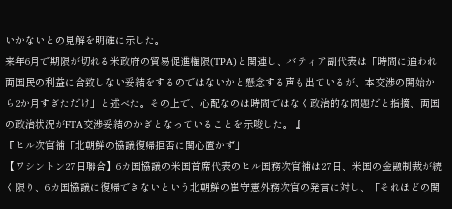いかないとの見解を明確に示した。
来年6月で期限が切れる米政府の貿易促進権限(TPA)と関連し、バティア副代表は「時間に追われ両国民の利益に合致しない妥結をするのではないかと懸念する声も出ているが、本交渉の開始から2か月すぎただけ」と述べた。その上で、心配なのは時間ではなく政治的な問題だと指摘、両国の政治状況がFTA交渉妥結のかぎとなっていることを示唆した。 』
『ヒル次官補「北朝鮮の協議復帰拒否に関心置かず」
【ワシントン27日聯合】6カ国協議の米国首席代表のヒル国務次官補は27日、米国の金融制裁が続く限り、6カ国協議に復帰できないという北朝鮮の崔守憲外務次官の発言に対し、「それほどの関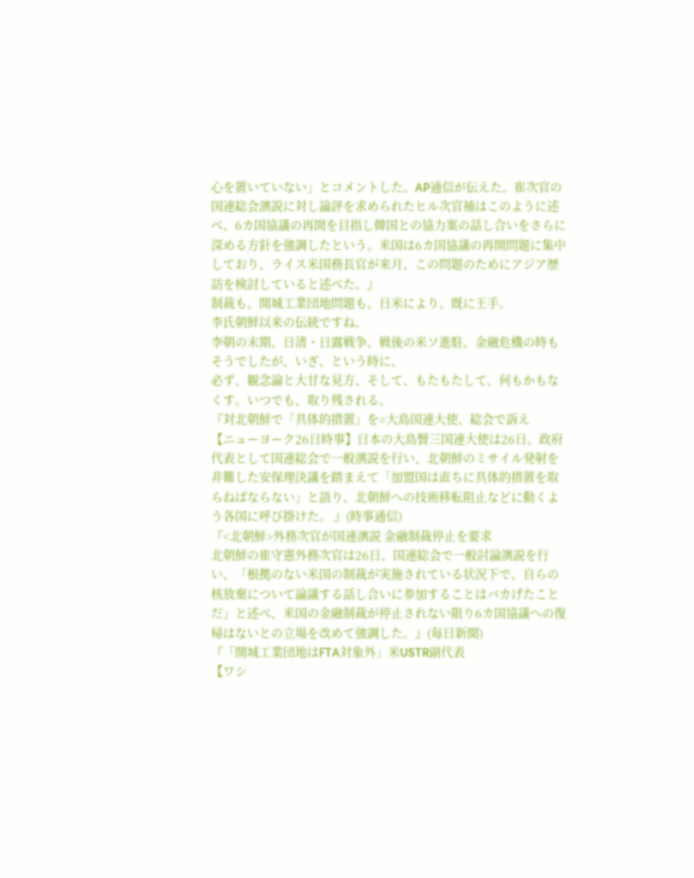心を置いていない」とコメントした。AP通信が伝えた。崔次官の国連総会演説に対し論評を求められたヒル次官補はこのように述べ、6カ国協議の再開を目指し韓国との協力案の話し合いをさらに深める方針を強調したという。米国は6カ国協議の再開問題に集中しており、ライス米国務長官が来月、この問題のためにアジア歴訪を検討していると述べた。』
制裁も、開城工業団地問題も、日米により、既に王手。
李氏朝鮮以来の伝統ですね。
李朝の末期、日清・日露戦争、戦後の米ソ進駐、金融危機の時もそうでしたが、いざ、という時に、
必ず、観念論と大甘な見方、そして、もたもたして、何もかもなくす。いつでも、取り残される。
『対北朝鮮で「具体的措置」を=大島国連大使、総会で訴え
【ニューヨーク26日時事】日本の大島賢三国連大使は26日、政府代表として国連総会で一般演説を行い、北朝鮮のミサイル発射を非難した安保理決議を踏まえて「加盟国は直ちに具体的措置を取らねばならない」と語り、北朝鮮への技術移転阻止などに動くよう各国に呼び掛けた。 』(時事通信)
『<北朝鮮>外務次官が国連演説 金融制裁停止を要求
北朝鮮の崔守憲外務次官は26日、国連総会で一般討論演説を行い、「根拠のない米国の制裁が実施されている状況下で、自らの核放棄について論議する話し合いに参加することはバカげたことだ」と述べ、米国の金融制裁が停止されない限り6カ国協議への復帰はないとの立場を改めて強調した。』(毎日新聞)
『「開城工業団地はFTA対象外」米USTR副代表
【ワシ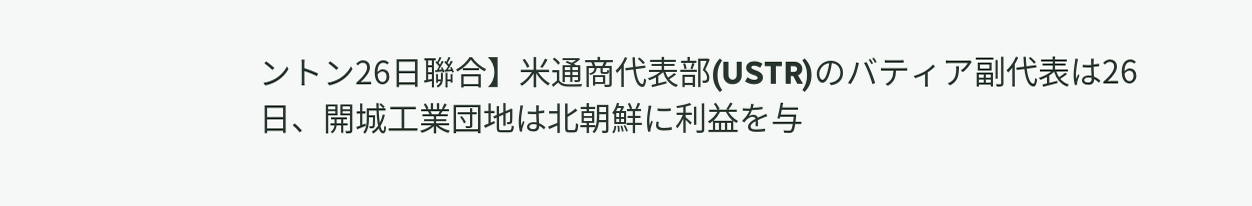ントン26日聯合】米通商代表部(USTR)のバティア副代表は26日、開城工業団地は北朝鮮に利益を与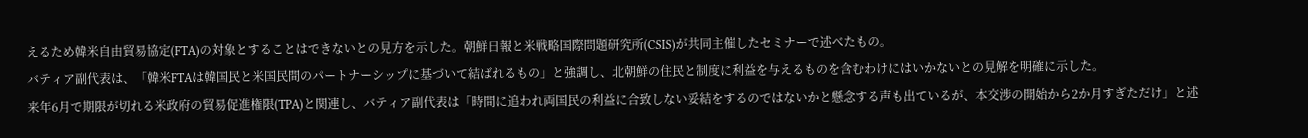えるため韓米自由貿易協定(FTA)の対象とすることはできないとの見方を示した。朝鮮日報と米戦略国際問題研究所(CSIS)が共同主催したセミナーで述べたもの。
バティア副代表は、「韓米FTAは韓国民と米国民間のパートナーシップに基づいて結ばれるもの」と強調し、北朝鮮の住民と制度に利益を与えるものを含むわけにはいかないとの見解を明確に示した。
来年6月で期限が切れる米政府の貿易促進権限(TPA)と関連し、バティア副代表は「時間に追われ両国民の利益に合致しない妥結をするのではないかと懸念する声も出ているが、本交渉の開始から2か月すぎただけ」と述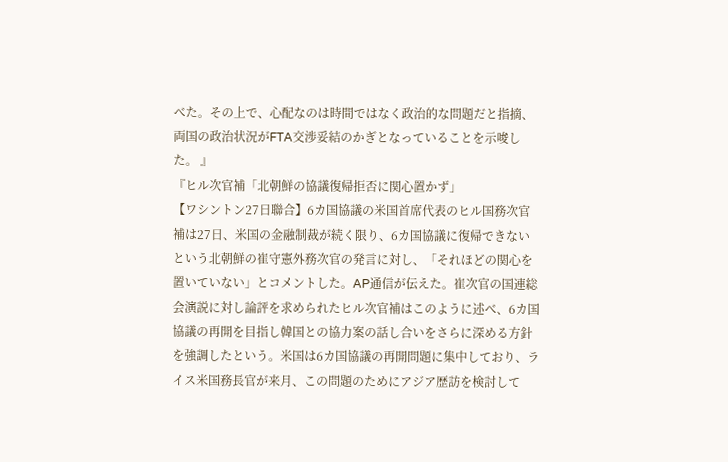べた。その上で、心配なのは時間ではなく政治的な問題だと指摘、両国の政治状況がFTA交渉妥結のかぎとなっていることを示唆した。 』
『ヒル次官補「北朝鮮の協議復帰拒否に関心置かず」
【ワシントン27日聯合】6カ国協議の米国首席代表のヒル国務次官補は27日、米国の金融制裁が続く限り、6カ国協議に復帰できないという北朝鮮の崔守憲外務次官の発言に対し、「それほどの関心を置いていない」とコメントした。AP通信が伝えた。崔次官の国連総会演説に対し論評を求められたヒル次官補はこのように述べ、6カ国協議の再開を目指し韓国との協力案の話し合いをさらに深める方針を強調したという。米国は6カ国協議の再開問題に集中しており、ライス米国務長官が来月、この問題のためにアジア歴訪を検討して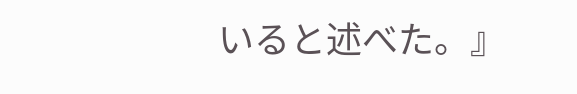いると述べた。』